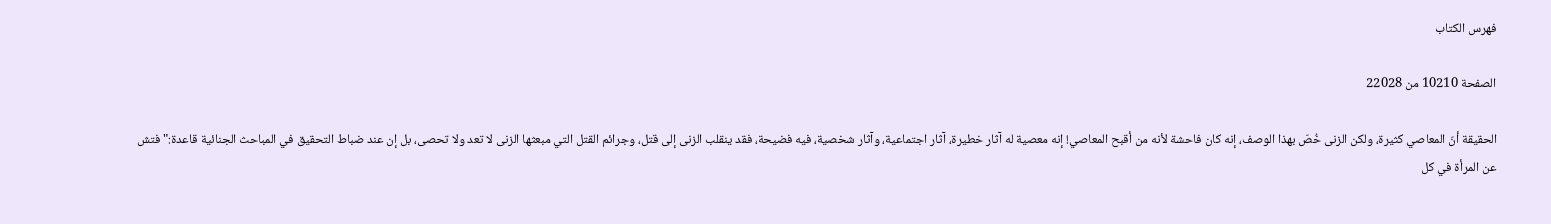فهرس الكتاب

الصفحة 10210 من 22028

الحقيقة أنّ المعاصي كثيرة، ولكن الزنى خُصّ بهذا الوصف، إنه كان فاحشة لأنه من أقبح المعاصي! إنه معصية له آثار خطيرة، آثار اجتماعية، وآثار شخصية، فيه فضيحة، فقد ينقلب الزنى إلى قتل، وجرائم القتل التي مبعثها الزنى لا تعد ولا تحصى، بل إن عند ضباط التحقيق في المباحث الجنائية قاعدة:"فتش عن المرأة في كل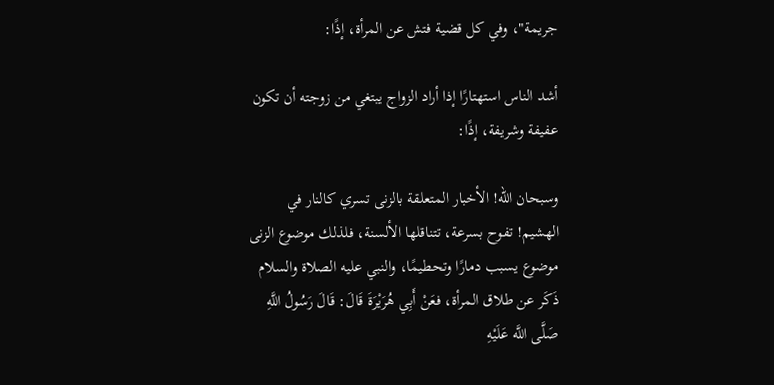جريمة"، وفي كل قضية فتش عن المرأة، إذًا:

أشد الناس استهتارًا إذا أراد الزواج يبتغي من زوجته أن تكون عفيفة وشريفة، إذًا:

وسبحان الله! الأخبار المتعلقة بالزنى تسري كالنار في الهشيم! تفوح بسرعة، تتناقلها الألسنة، فلذلك موضوع الزنى موضوع يسبب دمارًا وتحطيمًا، والنبي عليه الصلاة والسلام ذَكَر عن طلاق المرأة، فعَنْ أَبِي هُرَيْرَةَ قَالَ: قَالَ رَسُولُ اللَّهِ صَلَّى اللَّه عَلَيْهِ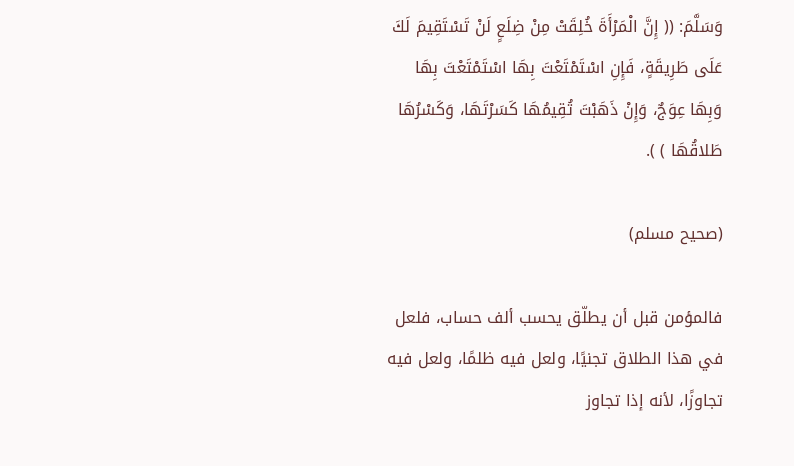وَسَلَّمَ: (( إِنَّ الْمَرْأَةَ خُلِقَتْ مِنْ ضِلَعٍ لَنْ تَسْتَقِيمَ لَكَ عَلَى طَرِيقَةٍ، فَإِنِ اسْتَمْتَعْتَ بِهَا اسْتَمْتَعْتَ بِهَا وَبِهَا عِوَجٌ، وَإِنْ ذَهَبْتَ تُقِيمُهَا كَسَرْتَهَا، وَكَسْرُهَا طَلاقُهَا ) ).

(صحيح مسلم)

فالمؤمن قبل أن يطلّق يحسب ألف حساب، فلعل في هذا الطلاق تجنيًا، ولعل فيه ظلمًا، ولعل فيه تجاوزًا، لأنه إذا تجاوز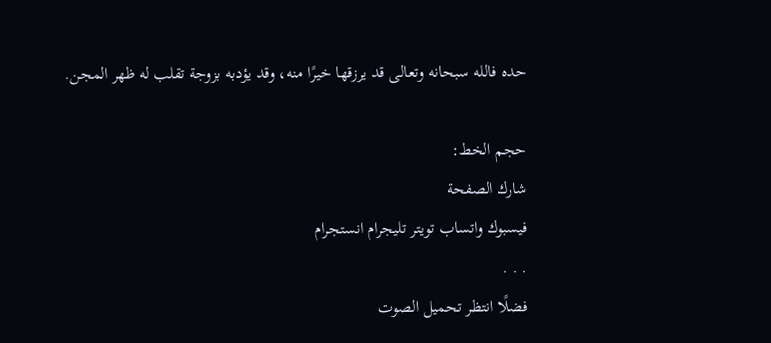حده فالله سبحانه وتعالى قد يرزقها خيرًا منه، وقد يؤدبه بزوجة تقلب له ظهر المجن.

حجم الخط:
شارك الصفحة
فيسبوك واتساب تويتر تليجرام انستجرام
. . .
فضلًا انتظر تحميل الصوت